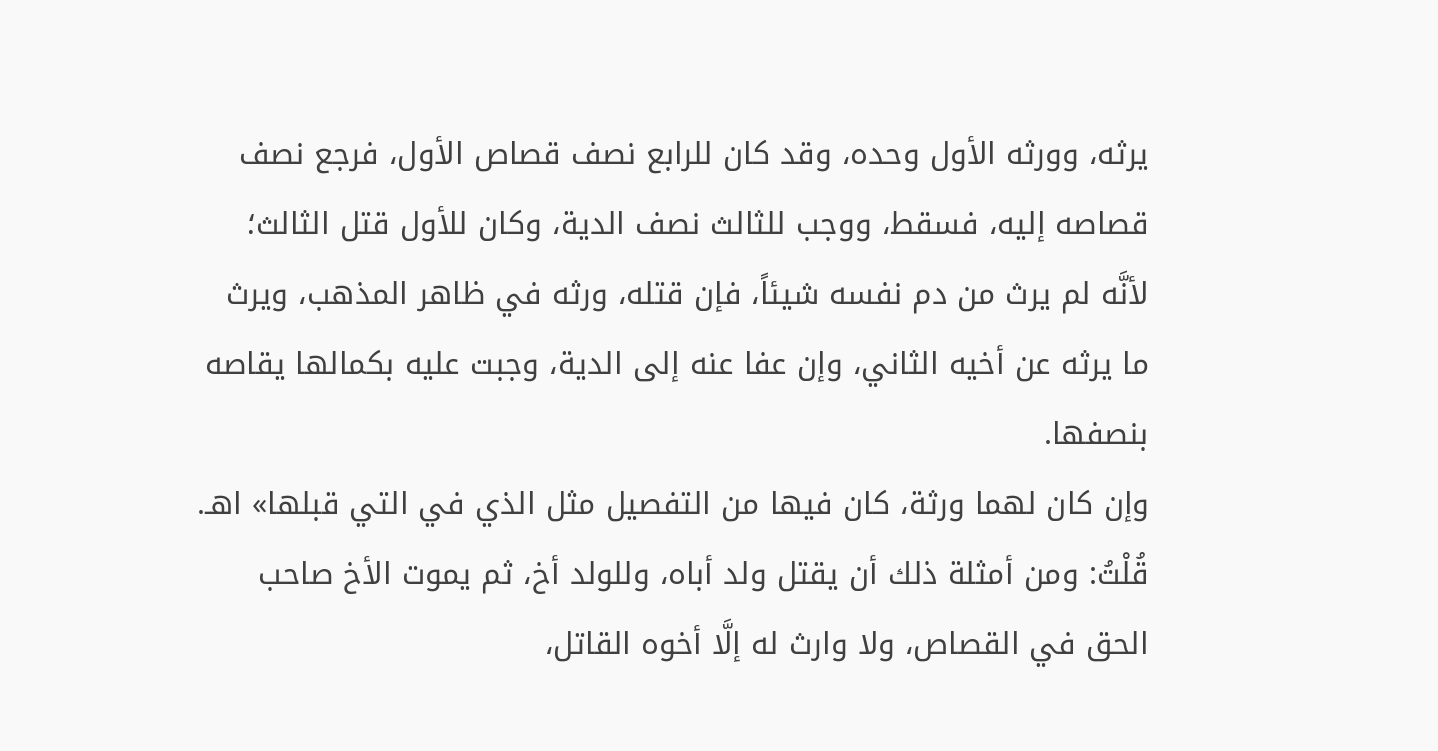يرثه، وورثه الأول وحده، وقد كان للرابع نصف قصاص الأول، فرجع نصف قصاصه إليه، فسقط، ووجب للثالث نصف الدية، وكان للأول قتل الثالث؛ لأنَّه لم يرث من دم نفسه شيئاً، فإن قتله، ورثه في ظاهر المذهب، ويرث ما يرثه عن أخيه الثاني، وإن عفا عنه إلى الدية، وجبت عليه بكمالها يقاصه بنصفها.
وإن كان لهما ورثة، كان فيها من التفصيل مثل الذي في التي قبلها» اهـ.
قُلْتُ: ومن أمثلة ذلك أن يقتل ولد أباه، وللولد أخ، ثم يموت الأخ صاحب الحق في القصاص، ولا وارث له إلَّا أخوه القاتل،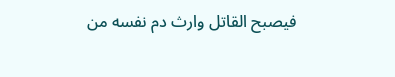فيصبح القاتل وارث دم نفسه من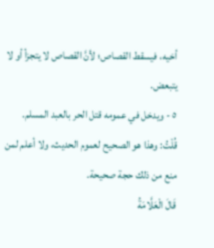أخيه، فيسقط القصاص؛ لأنَّ القصاص لا يتجزأ أو لا يتبعض.
٥ - ويدخل في عمومه قتل الحر بالعبد المسلم.
قُلْتُ: وهذا هو الصحيح لعموم الحديث، ولا أعلم لمن منع من ذلك حجة صحيحة.
قَالَ الْعَلَّامَةُ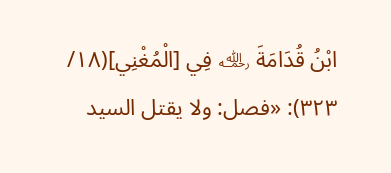ابْنُ قُدَامَةَ ﵀ فِي [الْمُغْنِي](١٨/ ٣٢٣): «فصل: ولا يقتل السيد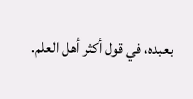بعبده، في قول أكثر أهل العلم.